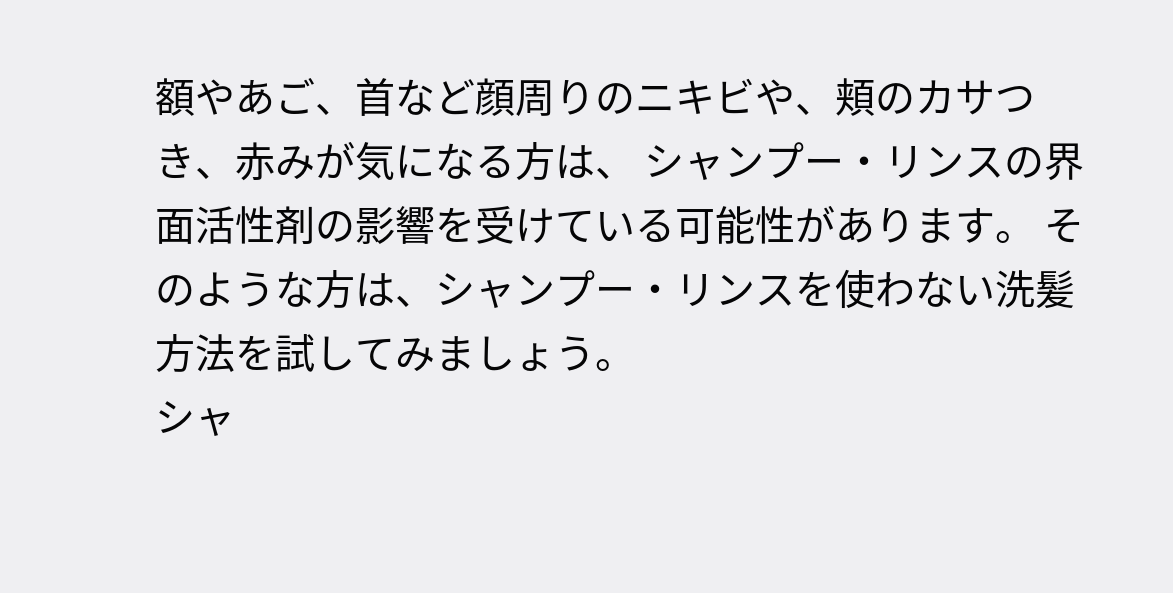額やあご、首など顔周りのニキビや、頬のカサつき、赤みが気になる方は、 シャンプー・リンスの界面活性剤の影響を受けている可能性があります。 そのような方は、シャンプー・リンスを使わない洗髪方法を試してみましょう。
シャ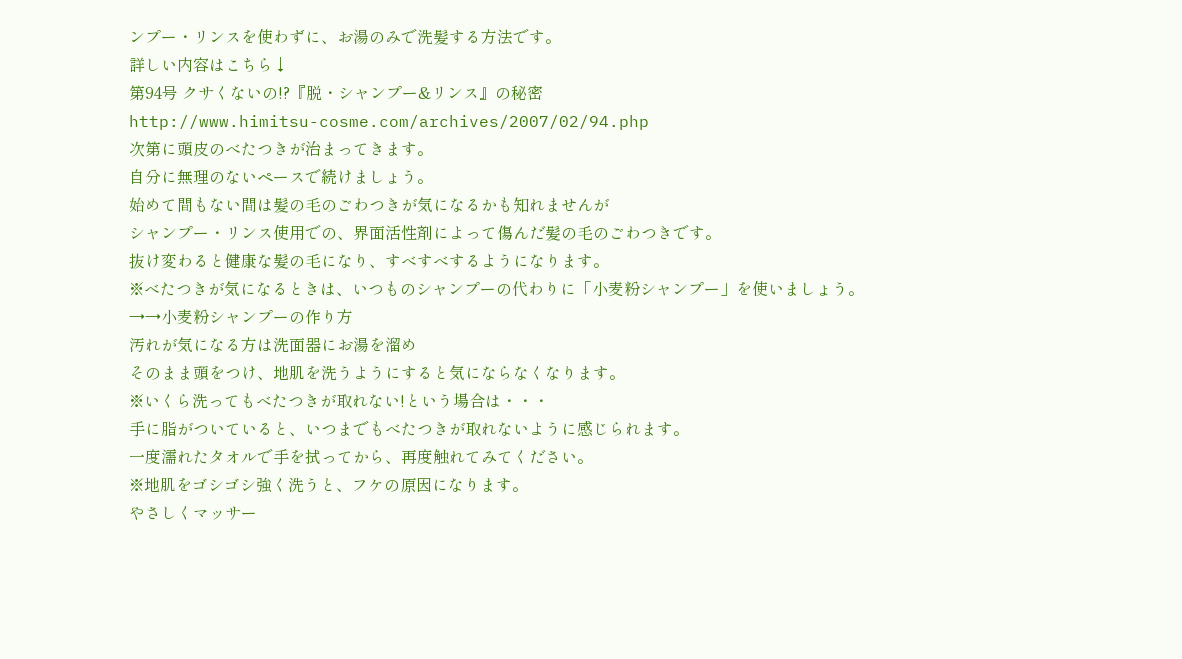ンプー・リンスを使わずに、お湯のみで洗髪する方法です。
詳しい内容はこちら↓
第94号 クサくないの!?『脱・シャンプー&リンス』の秘密
http://www.himitsu-cosme.com/archives/2007/02/94.php
次第に頭皮のべたつきが治まってきます。
自分に無理のないペースで続けましょう。
始めて間もない間は髪の毛のごわつきが気になるかも知れませんが
シャンプー・リンス使用での、界面活性剤によって傷んだ髪の毛のごわつきです。
抜け変わると健康な髪の毛になり、すべすべするようになります。
※べたつきが気になるときは、いつものシャンプーの代わりに「小麦粉シャンプー」を使いましょう。
→→小麦粉シャンプーの作り方
汚れが気になる方は洗面器にお湯を溜め
そのまま頭をつけ、地肌を洗うようにすると気にならなくなります。
※いくら洗ってもべたつきが取れない!という場合は・・・
手に脂がついていると、いつまでもべたつきが取れないように感じられます。
一度濡れたタオルで手を拭ってから、再度触れてみてください。
※地肌をゴシゴシ強く洗うと、フケの原因になります。
やさしくマッサー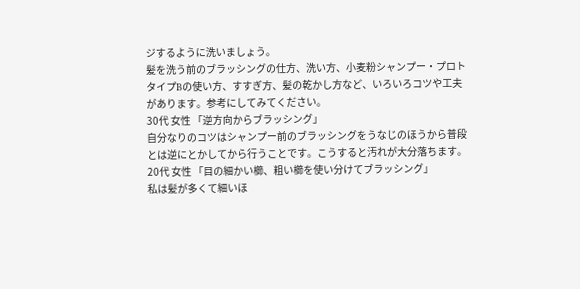ジするように洗いましょう。
髪を洗う前のブラッシングの仕方、洗い方、小麦粉シャンプー・プロトタイプBの使い方、すすぎ方、髪の乾かし方など、いろいろコツや工夫があります。参考にしてみてください。
30代 女性 「逆方向からブラッシング」
自分なりのコツはシャンプー前のブラッシングをうなじのほうから普段とは逆にとかしてから行うことです。こうすると汚れが大分落ちます。
20代 女性 「目の細かい櫛、粗い櫛を使い分けてブラッシング」
私は髪が多くて細いほ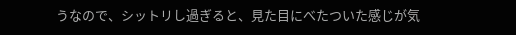うなので、シットリし過ぎると、見た目にべたついた感じが気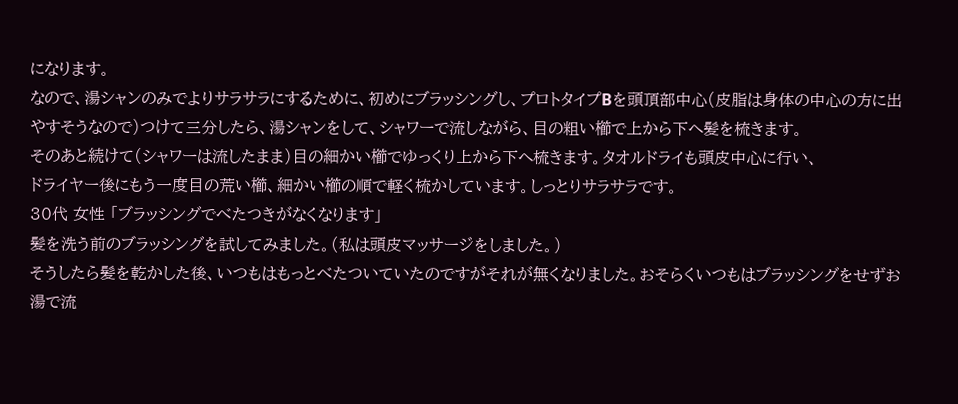になります。
なので、湯シャンのみでよりサラサラにするために、初めにブラッシングし、プロトタイプBを頭頂部中心(皮脂は身体の中心の方に出やすそうなので)つけて三分したら、湯シャンをして、シャワーで流しながら、目の粗い櫛で上から下へ髪を梳きます。
そのあと続けて(シャワーは流したまま)目の細かい櫛でゆっくり上から下へ梳きます。タオルドライも頭皮中心に行い、
ドライヤー後にもう一度目の荒い櫛、細かい櫛の順で軽く梳かしています。しっとりサラサラです。
30代 女性 「ブラッシングでべたつきがなくなります」
髪を洗う前のブラッシングを試してみました。(私は頭皮マッサージをしました。)
そうしたら髪を乾かした後、いつもはもっとべたついていたのですがそれが無くなりました。おそらくいつもはブラッシングをせずお湯で流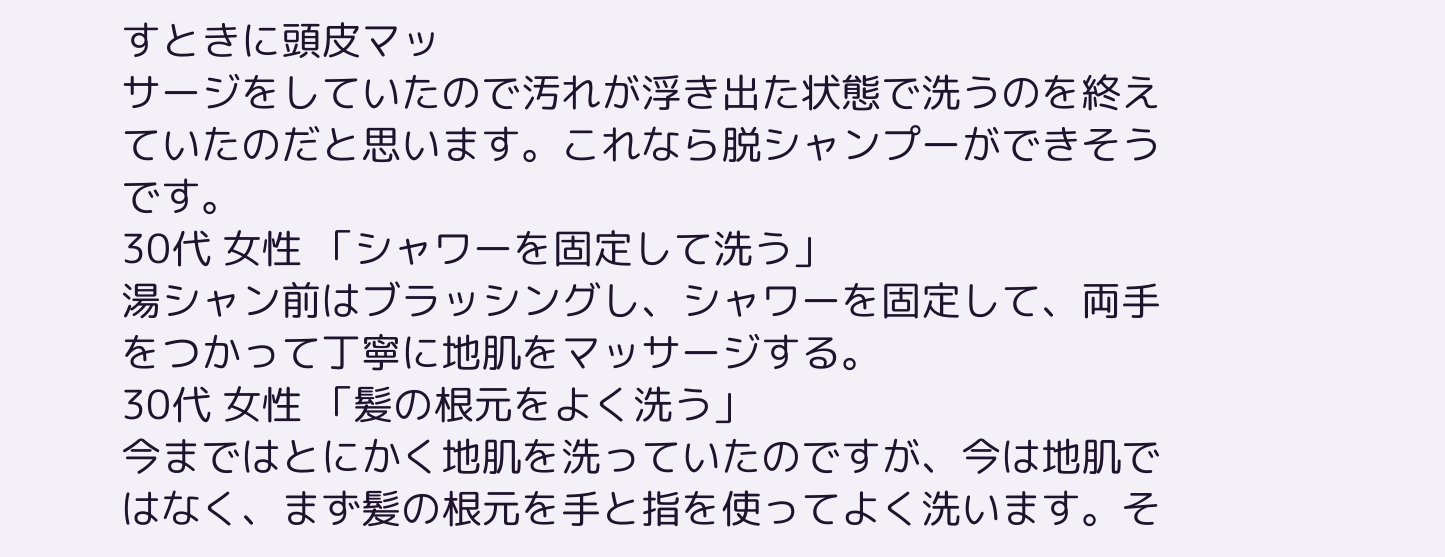すときに頭皮マッ
サージをしていたので汚れが浮き出た状態で洗うのを終えていたのだと思います。これなら脱シャンプーができそうです。
30代 女性 「シャワーを固定して洗う」
湯シャン前はブラッシングし、シャワーを固定して、両手をつかって丁寧に地肌をマッサージする。
30代 女性 「髪の根元をよく洗う」
今まではとにかく地肌を洗っていたのですが、今は地肌ではなく、まず髪の根元を手と指を使ってよく洗います。そ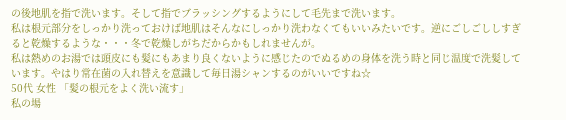の後地肌を指で洗います。そして指でブラッシングするようにして毛先まで洗います。
私は根元部分をしっかり洗っておけば地肌はそんなにしっかり洗わなくてもいいみたいです。逆にごしごししすぎると乾燥するような・・・冬で乾燥しがちだからかもしれませんが。
私は熱めのお湯では頭皮にも髪にもあまり良くないように感じたのでぬるめの身体を洗う時と同じ温度で洗髪しています。やはり常在菌の入れ替えを意識して毎日湯シャンするのがいいですね☆
50代 女性 「髪の根元をよく洗い流す」
私の場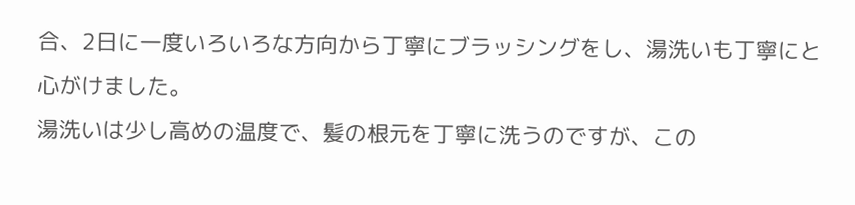合、2日に一度いろいろな方向から丁寧にブラッシングをし、湯洗いも丁寧にと心がけました。
湯洗いは少し高めの温度で、髪の根元を丁寧に洗うのですが、この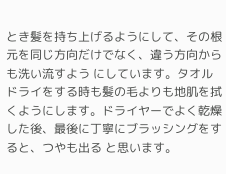とき髪を持ち上げるようにして、その根元を同じ方向だけでなく、違う方向からも洗い流すよう にしています。タオルドライをする時も髪の毛よりも地肌を拭くようにします。ドライヤーでよく乾燥した後、最後に丁寧にブラッシングをすると、つやも出る と思います。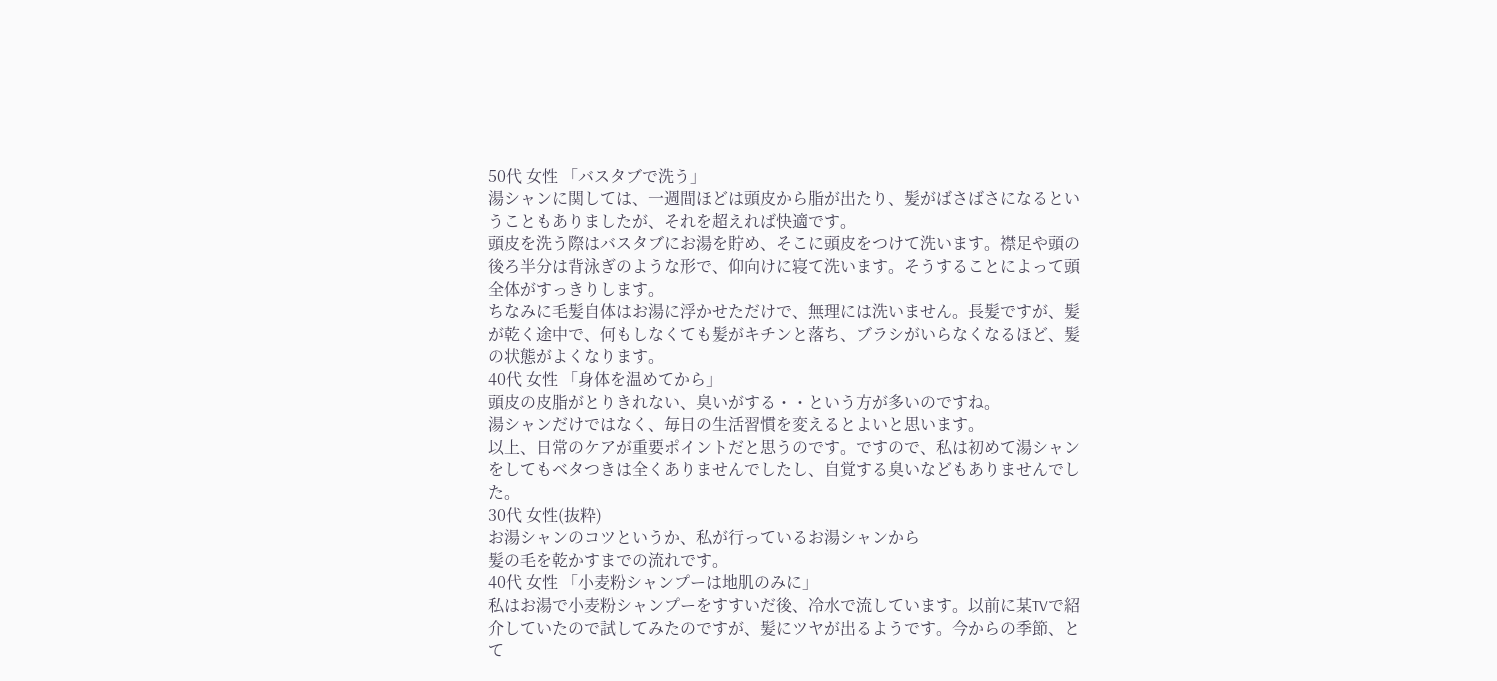50代 女性 「バスタブで洗う」
湯シャンに関しては、一週間ほどは頭皮から脂が出たり、髪がばさばさになるということもありましたが、それを超えれば快適です。
頭皮を洗う際はバスタブにお湯を貯め、そこに頭皮をつけて洗います。襟足や頭の後ろ半分は背泳ぎのような形で、仰向けに寝て洗います。そうすることによって頭全体がすっきりします。
ちなみに毛髪自体はお湯に浮かせただけで、無理には洗いません。長髪ですが、髪が乾く途中で、何もしなくても髪がキチンと落ち、ブラシがいらなくなるほど、髪の状態がよくなります。
40代 女性 「身体を温めてから」
頭皮の皮脂がとりきれない、臭いがする・・という方が多いのですね。
湯シャンだけではなく、毎日の生活習慣を変えるとよいと思います。
以上、日常のケアが重要ポイントだと思うのです。ですので、私は初めて湯シャンをしてもベタつきは全くありませんでしたし、自覚する臭いなどもありませんでした。
30代 女性(抜粋)
お湯シャンのコツというか、私が行っているお湯シャンから
髪の毛を乾かすまでの流れです。
40代 女性 「小麦粉シャンプーは地肌のみに」
私はお湯で小麦粉シャンプーをすすいだ後、冷水で流しています。以前に某TVで紹介していたので試してみたのですが、髪にツヤが出るようです。今からの季節、とて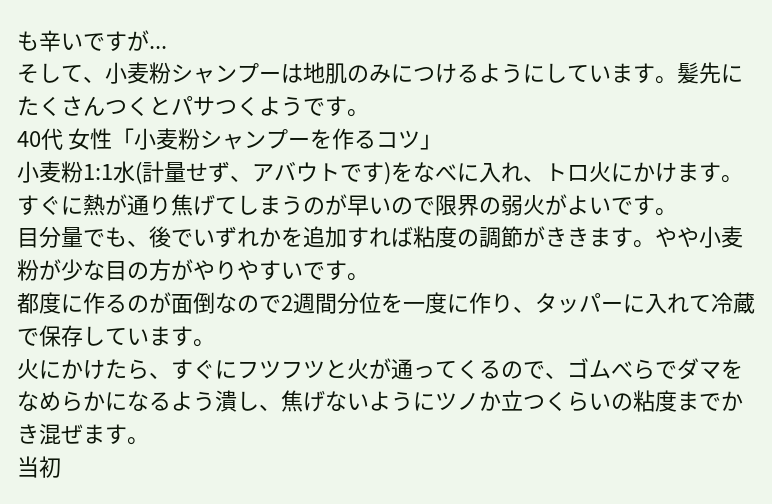も辛いですが...
そして、小麦粉シャンプーは地肌のみにつけるようにしています。髪先にたくさんつくとパサつくようです。
40代 女性「小麦粉シャンプーを作るコツ」
小麦粉1:1水(計量せず、アバウトです)をなべに入れ、トロ火にかけます。
すぐに熱が通り焦げてしまうのが早いので限界の弱火がよいです。
目分量でも、後でいずれかを追加すれば粘度の調節がききます。やや小麦粉が少な目の方がやりやすいです。
都度に作るのが面倒なので2週間分位を一度に作り、タッパーに入れて冷蔵で保存しています。
火にかけたら、すぐにフツフツと火が通ってくるので、ゴムべらでダマをなめらかになるよう潰し、焦げないようにツノか立つくらいの粘度までかき混ぜます。
当初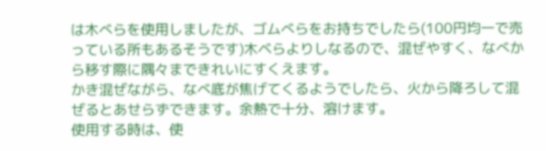は木べらを使用しましたが、ゴムべらをお持ちでしたら(100円均一で売っている所もあるそうです)木ベらよりしなるので、混ぜやすく、なべから移す際に隅々まできれいにすくえます。
かき混ぜながら、なべ底が焦げてくるようでしたら、火から降ろして混ぜるとあせらずできます。余熱で十分、溶けます。
使用する時は、使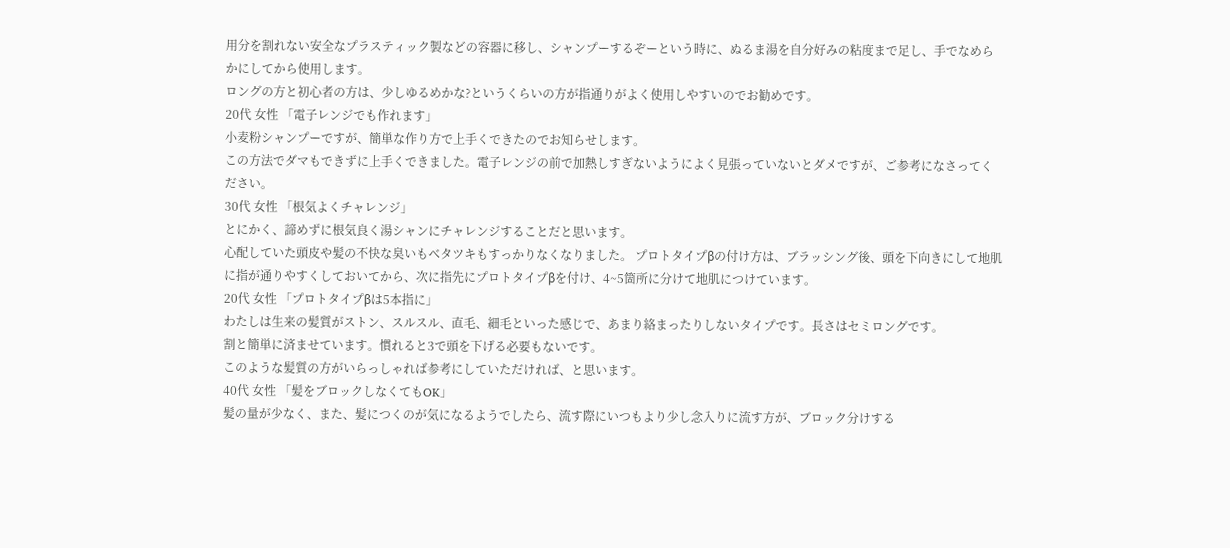用分を割れない安全なプラスティック製などの容器に移し、シャンプーするぞーという時に、ぬるま湯を自分好みの粘度まで足し、手でなめらかにしてから使用します。
ロングの方と初心者の方は、少しゆるめかな?というくらいの方が指通りがよく使用しやすいのでお勧めです。
20代 女性 「電子レンジでも作れます」
小麦粉シャンプーですが、簡単な作り方で上手くできたのでお知らせします。
この方法でダマもできずに上手くできました。電子レンジの前で加熱しすぎないようによく見張っていないとダメですが、ご参考になさってください。
30代 女性 「根気よくチャレンジ」
とにかく、諦めずに根気良く湯シャンにチャレンジすることだと思います。
心配していた頭皮や髪の不快な臭いもベタツキもすっかりなくなりました。 プロトタイプβの付け方は、ブラッシング後、頭を下向きにして地肌に指が通りやすくしておいてから、次に指先にプロトタイプβを付け、4~5箇所に分けて地肌につけています。
20代 女性 「プロトタイプβは5本指に」
わたしは生来の髪質がストン、スルスル、直毛、細毛といった感じで、あまり絡まったりしないタイプです。長さはセミロングです。
割と簡単に済ませています。慣れると3で頭を下げる必要もないです。
このような髪質の方がいらっしゃれば参考にしていただければ、と思います。
40代 女性 「髪をブロックしなくてもOK」
髪の量が少なく、また、髪につくのが気になるようでしたら、流す際にいつもより少し念入りに流す方が、ブロック分けする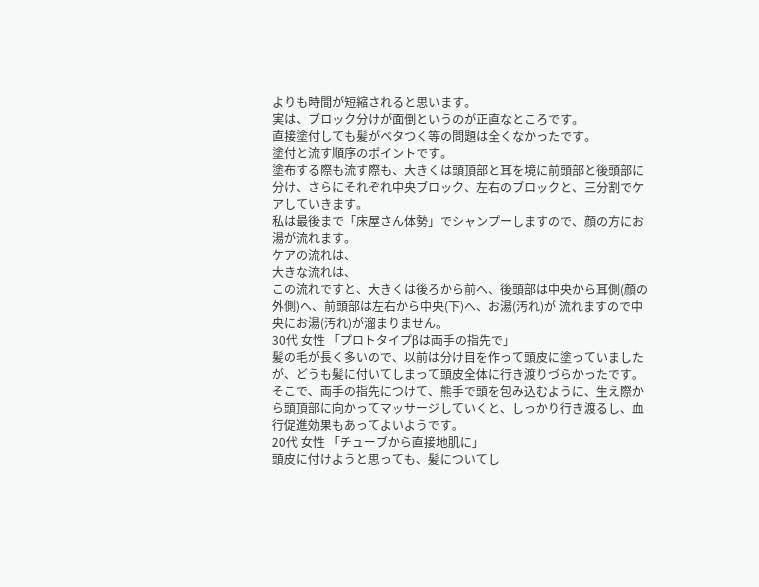よりも時間が短縮されると思います。
実は、ブロック分けが面倒というのが正直なところです。
直接塗付しても髪がベタつく等の問題は全くなかったです。
塗付と流す順序のポイントです。
塗布する際も流す際も、大きくは頭頂部と耳を境に前頭部と後頭部に分け、さらにそれぞれ中央ブロック、左右のブロックと、三分割でケアしていきます。
私は最後まで「床屋さん体勢」でシャンプーしますので、顔の方にお湯が流れます。
ケアの流れは、
大きな流れは、
この流れですと、大きくは後ろから前へ、後頭部は中央から耳側(顔の外側)へ、前頭部は左右から中央(下)へ、お湯(汚れ)が 流れますので中央にお湯(汚れ)が溜まりません。
30代 女性 「プロトタイプβは両手の指先で」
髪の毛が長く多いので、以前は分け目を作って頭皮に塗っていましたが、どうも髪に付いてしまって頭皮全体に行き渡りづらかったです。
そこで、両手の指先につけて、熊手で頭を包み込むように、生え際から頭頂部に向かってマッサージしていくと、しっかり行き渡るし、血行促進効果もあってよいようです。
20代 女性 「チューブから直接地肌に」
頭皮に付けようと思っても、髪についてし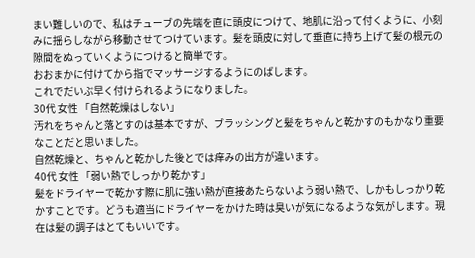まい難しいので、私はチューブの先端を直に頭皮につけて、地肌に沿って付くように、小刻みに揺らしながら移動させてつけています。髪を頭皮に対して垂直に持ち上げて髪の根元の隙間をぬっていくようにつけると簡単です。
おおまかに付けてから指でマッサージするようにのばします。
これでだいぶ早く付けられるようになりました。
30代 女性 「自然乾燥はしない」
汚れをちゃんと落とすのは基本ですが、ブラッシングと髪をちゃんと乾かすのもかなり重要なことだと思いました。
自然乾燥と、ちゃんと乾かした後とでは痒みの出方が違います。
40代 女性 「弱い熱でしっかり乾かす」
髪をドライヤーで乾かす際に肌に強い熱が直接あたらないよう弱い熱で、しかもしっかり乾かすことです。どうも適当にドライヤーをかけた時は臭いが気になるような気がします。現在は髪の調子はとてもいいです。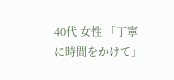40代 女性 「丁寧に時間をかけて」